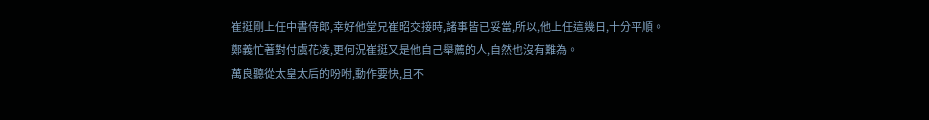崔挺剛上任中書侍郎,幸好他堂兄崔昭交接時,諸事皆已妥當,所以,他上任這幾日,十分平順。
鄭義忙著對付虞花凌,更何況崔挺又是他自己舉薦的人,自然也沒有難為。
萬良聽從太皇太后的吩咐,動作要快,且不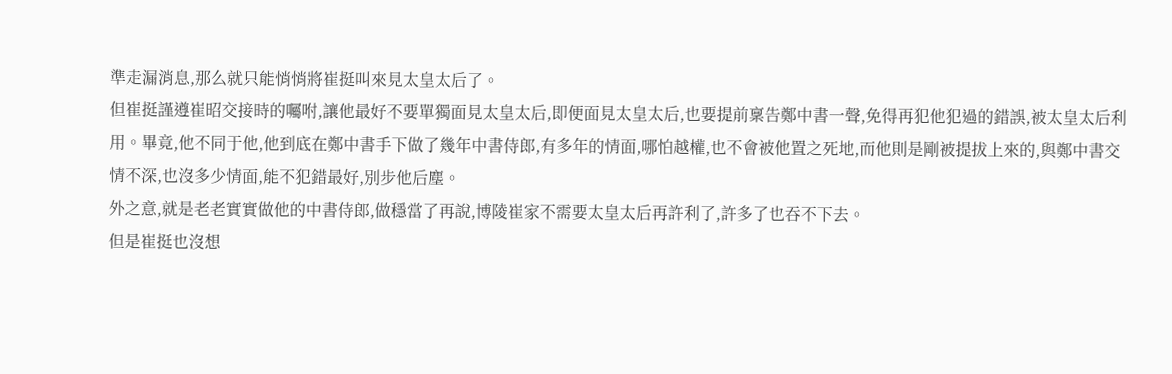準走漏消息,那么就只能悄悄將崔挺叫來見太皇太后了。
但崔挺謹遵崔昭交接時的囑咐,讓他最好不要單獨面見太皇太后,即便面見太皇太后,也要提前稟告鄭中書一聲,免得再犯他犯過的錯誤,被太皇太后利用。畢竟,他不同于他,他到底在鄭中書手下做了幾年中書侍郎,有多年的情面,哪怕越權,也不會被他置之死地,而他則是剛被提拔上來的,與鄭中書交情不深,也沒多少情面,能不犯錯最好,別步他后塵。
外之意,就是老老實實做他的中書侍郎,做穩當了再說,博陵崔家不需要太皇太后再許利了,許多了也吞不下去。
但是崔挺也沒想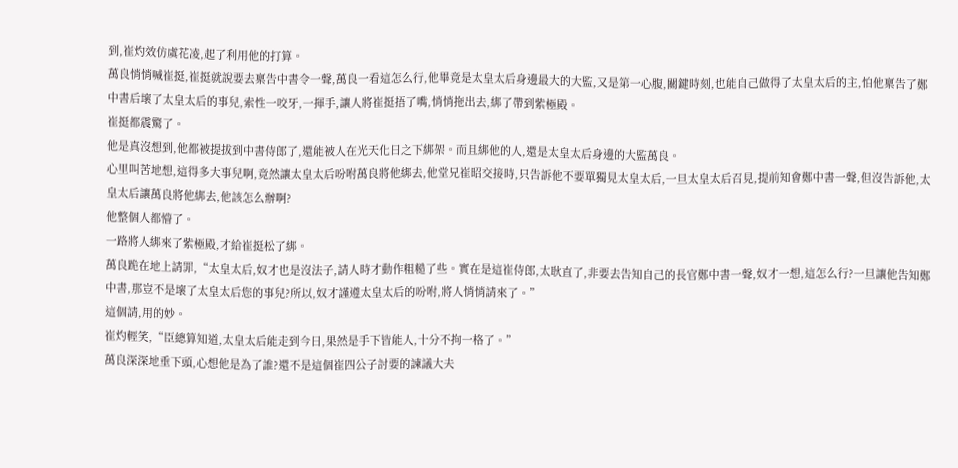到,崔灼效仿虞花凌,起了利用他的打算。
萬良悄悄喊崔挺,崔挺就說要去稟告中書令一聲,萬良一看這怎么行,他畢竟是太皇太后身邊最大的大監,又是第一心腹,關鍵時刻,也能自己做得了太皇太后的主,怕他稟告了鄭中書后壞了太皇太后的事兒,索性一咬牙,一揮手,讓人將崔挺捂了嘴,悄悄拖出去,綁了帶到紫極殿。
崔挺都震驚了。
他是真沒想到,他都被提拔到中書侍郎了,還能被人在光天化日之下綁架。而且綁他的人,還是太皇太后身邊的大監萬良。
心里叫苦地想,這得多大事兒啊,竟然讓太皇太后吩咐萬良將他綁去,他堂兄崔昭交接時,只告訴他不要單獨見太皇太后,一旦太皇太后召見,提前知會鄭中書一聲,但沒告訴他,太皇太后讓萬良將他綁去,他該怎么辦啊?
他整個人都懵了。
一路將人綁來了紫極殿,才給崔挺松了綁。
萬良跪在地上請罪,“太皇太后,奴才也是沒法子,請人時才動作粗糙了些。實在是這崔侍郎,太耿直了,非要去告知自己的長官鄭中書一聲,奴才一想,這怎么行?一旦讓他告知鄭中書,那豈不是壞了太皇太后您的事兒?所以,奴才謹遵太皇太后的吩咐,將人悄悄請來了。”
這個請,用的妙。
崔灼輕笑,“臣總算知道,太皇太后能走到今日,果然是手下皆能人,十分不拘一格了。”
萬良深深地垂下頭,心想他是為了誰?還不是這個崔四公子討要的諫議大夫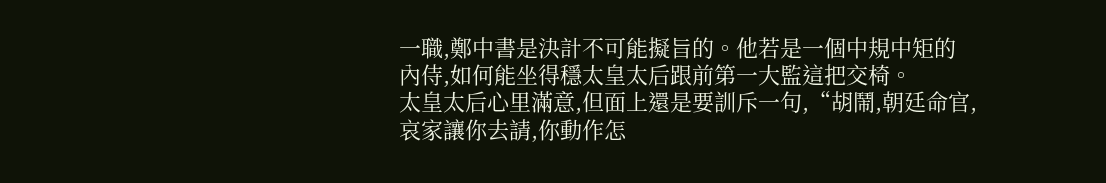一職,鄭中書是決計不可能擬旨的。他若是一個中規中矩的內侍,如何能坐得穩太皇太后跟前第一大監這把交椅。
太皇太后心里滿意,但面上還是要訓斥一句,“胡鬧,朝廷命官,哀家讓你去請,你動作怎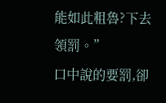能如此粗魯?下去領罰。”
口中說的要罰,卻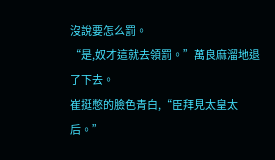沒說要怎么罰。
“是,奴才這就去領罰。”萬良麻溜地退了下去。
崔挺憋的臉色青白,“臣拜見太皇太后。”